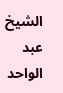الشيخ عبد الواحد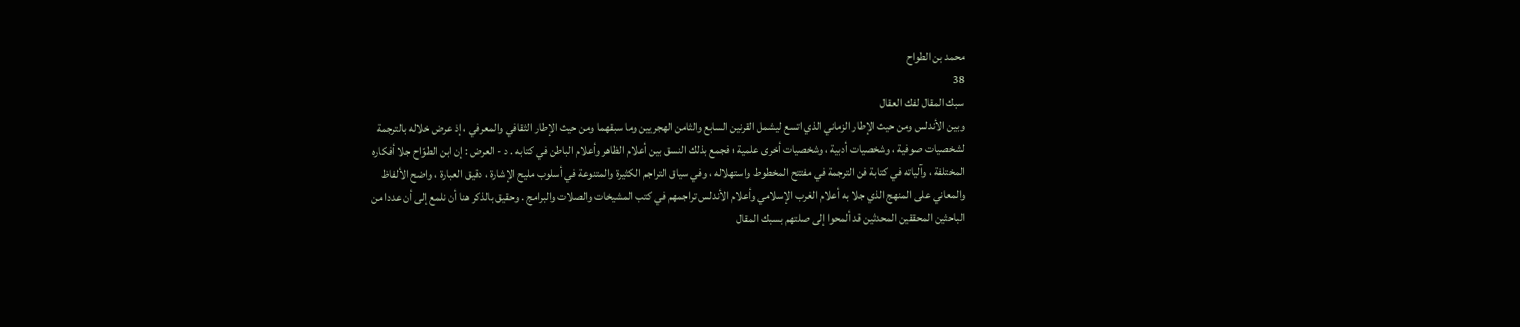محمد بن الطواح
38
سبك المقال لفك العقال
وبين الأندلس ومن حيث الإطار الزماني الذي اتسع ليشمل القرنين السابع والثامن الهجريين وما سبقهما ومن حيث الإطار الثقافي والمعرفي ، إذ عرض خلاله بالترجمة لشخصيات صوفية ، وشخصيات أدبية ، وشخصيات أخرى علمية ؛ فجمع بذلك النسق بين أعلام الظاهر وأعلام الباطن في كتابه . د - العرض : إن ابن الطوّاح جلا أفكاره المختلفة ، وآلياته في كتابة فن الترجمة في مفتتح المخطوط واستهلاله ، وفي سياق التراجم الكثيرة والمتنوعة في أسلوب مليح الإشارة ، دقيق العبارة ، واضح الألفاظ والمعاني على المنهج الذي جلا به أعلام الغرب الإسلامي وأعلام الأندلس تراجمهم في كتب المشيخات والصلات والبرامج . وحقيق بالذكر هنا أن نلمع إلى أن عددا من الباحثين المحققين المحدثين قد ألمحوا إلى صلتهم بسبك المقال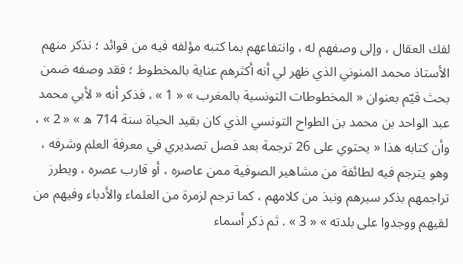لفك العقال ، وإلى وصفهم له ، وانتفاعهم بما كتبه مؤلفه فيه من فوائد ؛ نذكر منهم الأستاذ محمد المنوني الذي ظهر لي أنه أكثرهم عناية بالمخطوط ؛ فقد وصفه ضمن بحث قيّم بعنوان « المخطوطات التونسية بالمغرب » « 1 » ، فذكر أنه « لأبي محمد عبد الواحد بن محمد بن الطواح التونسي الذي كان بقيد الحياة سنة 714 ه » « 2 » ، وأن كتابه هذا « يحتوي على 26 ترجمة بعد فصل تصديري في معرفة العلم وشرفه ، وهو يترجم فيه لطائفة من مشاهير الصوفية ممن عاصره ، أو قارب عصره ، ويطرز تراجمهم بذكر سيرهم ونبذ من كلامهم ، كما ترجم لزمرة من العلماء والأدباء وفيهم من لقيهم ووجدوا على بلدته » « 3 » . ثم ذكر أسماء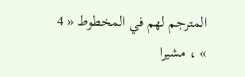المترجم لهم في المخطوط « 4 » ، مشيرا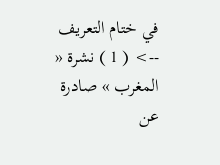في ختام التعريف
--> ( 1 ) نشرة « المغرب » صادرة عن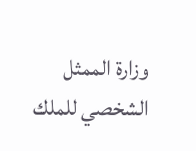وزارة الممثل الشخصي للملك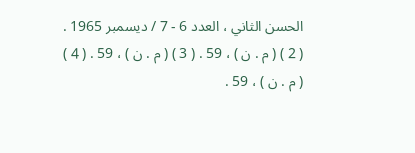الحسن الثاني ، العدد 6 - 7 / ديسمبر 1965 . ( 2 ) ( م . ن ) ، 59 . ( 3 ) ( م . ن ) ، 59 . ( 4 ) ( م . ن ) ، 59 .